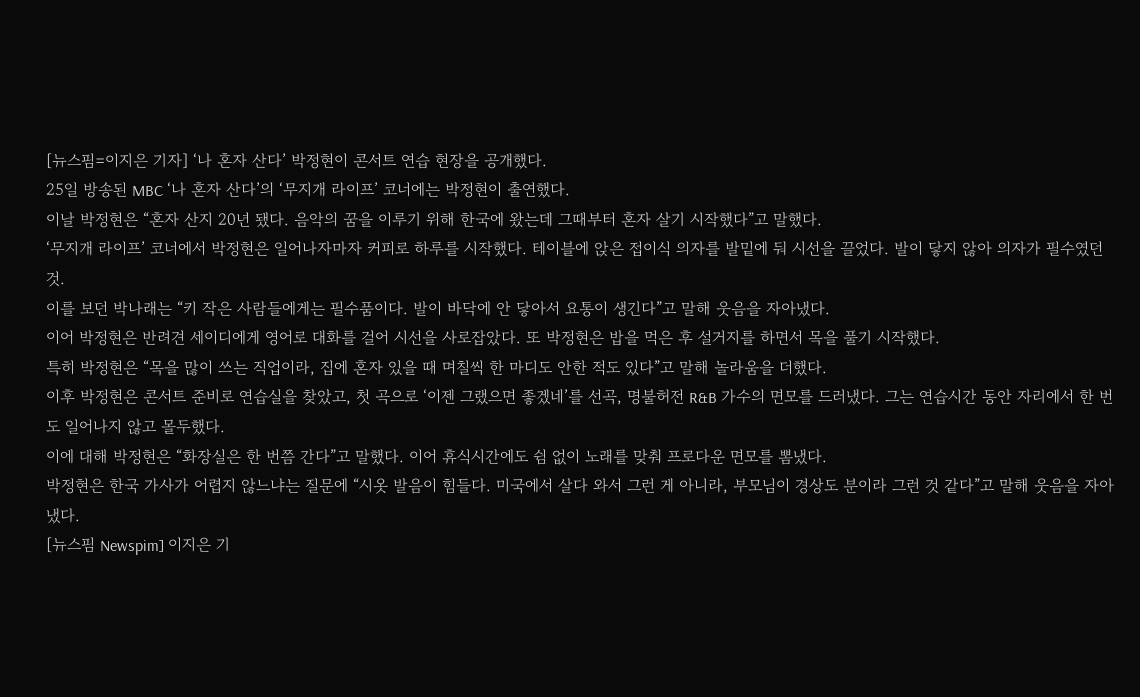[뉴스핌=이지은 기자] ‘나 혼자 산다’ 박정현이 콘서트 연습 현장을 공개했다.
25일 방송된 MBC ‘나 혼자 산다’의 ‘무지개 라이프’ 코너에는 박정현이 출연했다.
이날 박정현은 “혼자 산지 20년 됐다. 음악의 꿈을 이루기 위해 한국에 왔는데 그때부터 혼자 살기 시작했다”고 말했다.
‘무지개 라이프’ 코너에서 박정현은 일어나자마자 커피로 하루를 시작했다. 테이블에 앉은 접이식 의자를 발밑에 둬 시선을 끌었다. 발이 닿지 않아 의자가 필수였던 것.
이를 보던 박나래는 “키 작은 사람들에게는 필수품이다. 발이 바닥에 안 닿아서 요통이 생긴다”고 말해 웃음을 자아냈다.
이어 박정현은 반려견 세이디에게 영어로 대화를 걸어 시선을 사로잡았다. 또 박정현은 밥을 먹은 후 설거지를 하면서 목을 풀기 시작했다.
특히 박정현은 “목을 많이 쓰는 직업이라, 집에 혼자 있을 때 며칠씩 한 마디도 안한 적도 있다”고 말해 놀라움을 더했다.
이후 박정현은 콘서트 준비로 연습실을 찾았고, 첫 곡으로 ‘이젠 그랬으면 좋겠네’를 선곡, 명불허전 R&B 가수의 면모를 드러냈다. 그는 연습시간 동안 자리에서 한 번도 일어나지 않고 몰두했다.
이에 대해 박정현은 “화장실은 한 번쯤 간다”고 말했다. 이어 휴식시간에도 쉼 없이 노래를 맞춰 프로다운 면모를 뽐냈다.
박정현은 한국 가사가 어렵지 않느냐는 질문에 “시옷 발음이 힘들다. 미국에서 살다 와서 그런 게 아니라, 부모님이 경상도 분이라 그런 것 같다”고 말해 웃음을 자아냈다.
[뉴스핌 Newspim] 이지은 기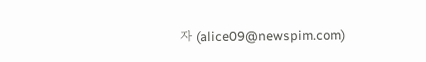자 (alice09@newspim.com)